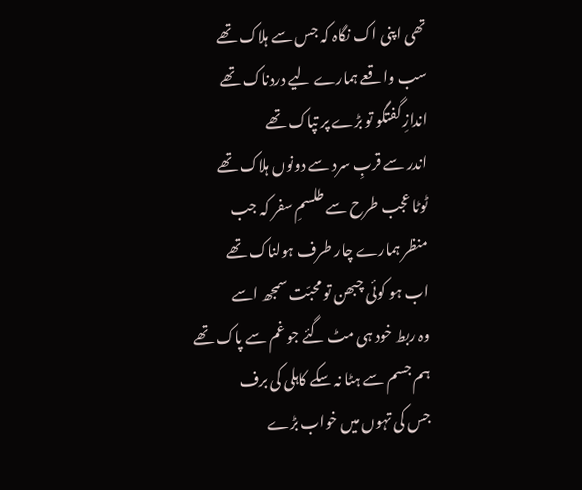تھی اپنی اک نگاہ کہ جس سے ہلاک تھے
سب واقعے ہمارے لیے دردناک تھے
اندازِ گفتگو تو بڑے پر تپاک تھے
اندر سے قربِ سرد سے دونوں ہلاک تھے
ٹوٹا عجب طرح سے طلسمِ سفر کہ جب
منظر ہمارے چار طرف ہولناک تھے
اب ہو کوئی چبھن تو محبّت سمجھ اسے
وہ ربط خود ہی مٹ گئے جو غم سے پاک تھے
ہم جسم سے ہٹا نہ سکے کاہلی کی برف
جس کی تہوں میں خواب بڑے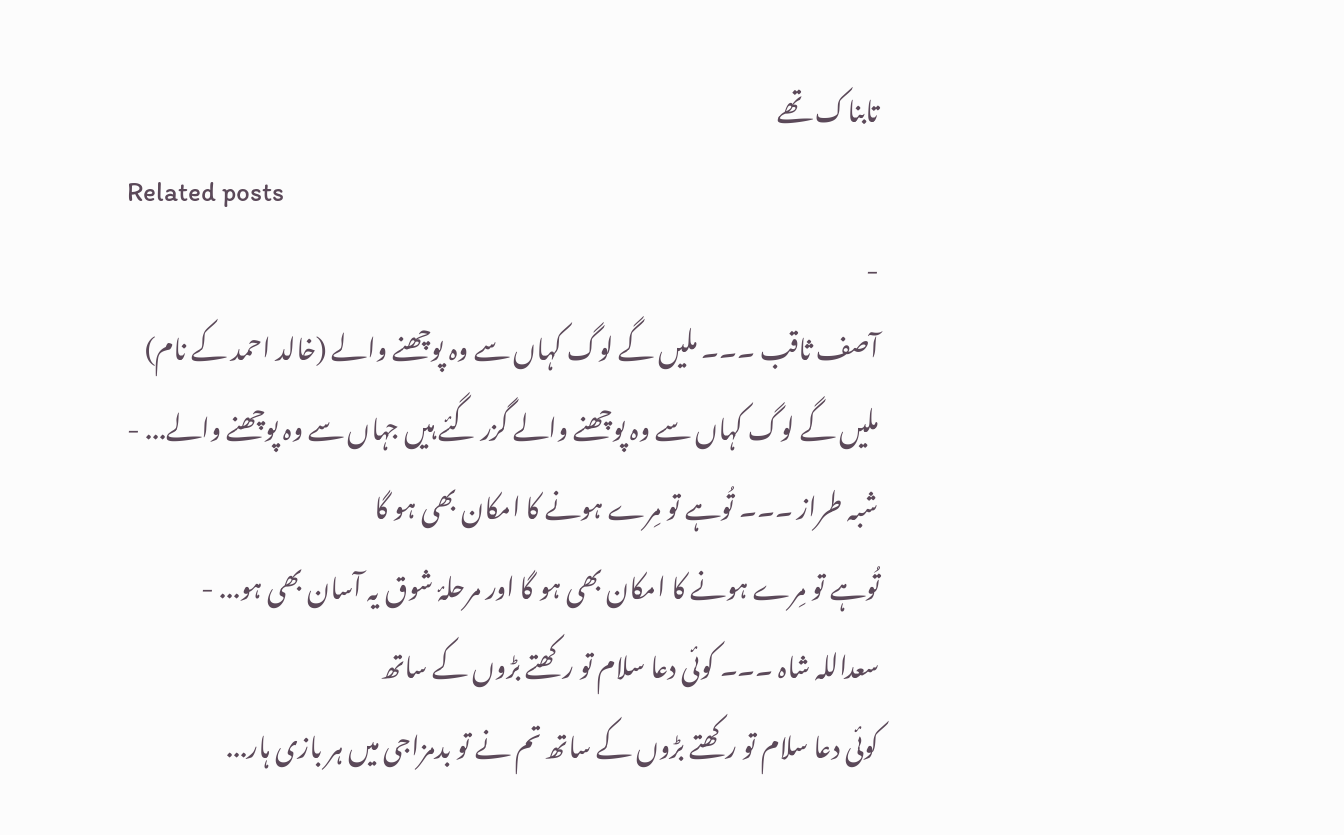تابناک تھے
Related posts
-
آصف ثاقب ۔۔۔ ملیں گے لوگ کہاں سے وہ پوچھنے والے (خالد احمد کے نام)
ملیں گے لوگ کہاں سے وہ پوچھنے والے گزر گئے ہیں جہاں سے وہ پوچھنے والے... -
شبہ طراز ۔۔۔ تُوہے تو مِرے ہونے کا امکان بھی ہو گا
تُوہے تو مِرے ہونے کا امکان بھی ہو گا اور مرحلۂ شوق یہ آسان بھی ہو... -
سعداللہ شاہ ۔۔۔ کوئی دعا سلام تو رکھتے بڑوں کے ساتھ
کوئی دعا سلام تو رکھتے بڑوں کے ساتھ تم نے تو بدمزاجی میں ہر بازی ہار...